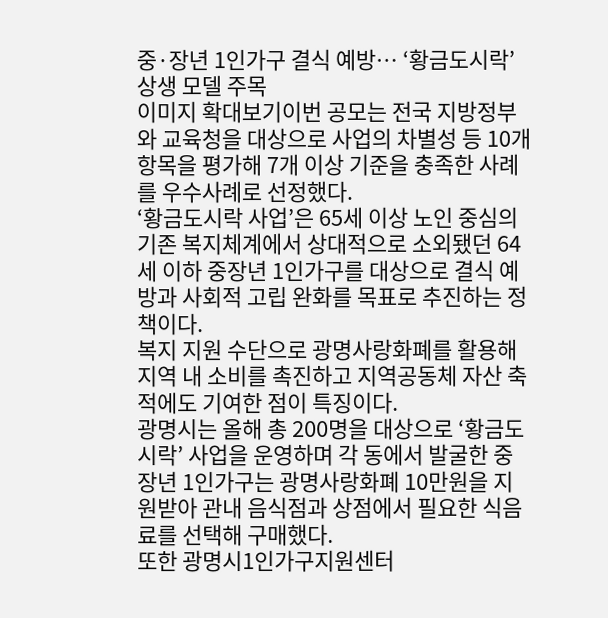중·장년 1인가구 결식 예방… ‘황금도시락’ 상생 모델 주목
이미지 확대보기이번 공모는 전국 지방정부와 교육청을 대상으로 사업의 차별성 등 10개 항목을 평가해 7개 이상 기준을 충족한 사례를 우수사례로 선정했다.
‘황금도시락 사업’은 65세 이상 노인 중심의 기존 복지체계에서 상대적으로 소외됐던 64세 이하 중장년 1인가구를 대상으로 결식 예방과 사회적 고립 완화를 목표로 추진하는 정책이다.
복지 지원 수단으로 광명사랑화폐를 활용해 지역 내 소비를 촉진하고 지역공동체 자산 축적에도 기여한 점이 특징이다.
광명시는 올해 총 200명을 대상으로 ‘황금도시락’ 사업을 운영하며 각 동에서 발굴한 중장년 1인가구는 광명사랑화폐 10만원을 지원받아 관내 음식점과 상점에서 필요한 식음료를 선택해 구매했다.
또한 광명시1인가구지원센터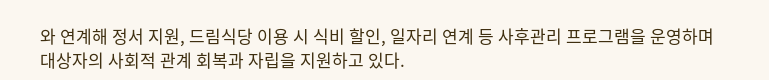와 연계해 정서 지원, 드림식당 이용 시 식비 할인, 일자리 연계 등 사후관리 프로그램을 운영하며 대상자의 사회적 관계 회복과 자립을 지원하고 있다.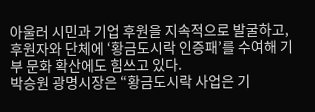아울러 시민과 기업 후원을 지속적으로 발굴하고, 후원자와 단체에 ‘황금도시락 인증패’를 수여해 기부 문화 확산에도 힘쓰고 있다.
박승원 광명시장은 “황금도시락 사업은 기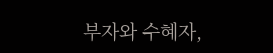부자와 수혜자,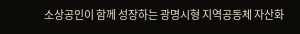소상공인이 함께 성장하는 광명시형 지역공동체 자산화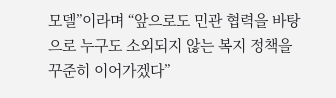모델”이라며 “앞으로도 민관 협력을 바탕으로 누구도 소외되지 않는 복지 정책을 꾸준히 이어가겠다”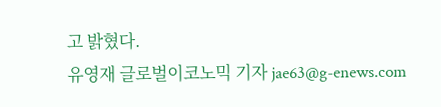고 밝혔다.
유영재 글로벌이코노믹 기자 jae63@g-enews.com